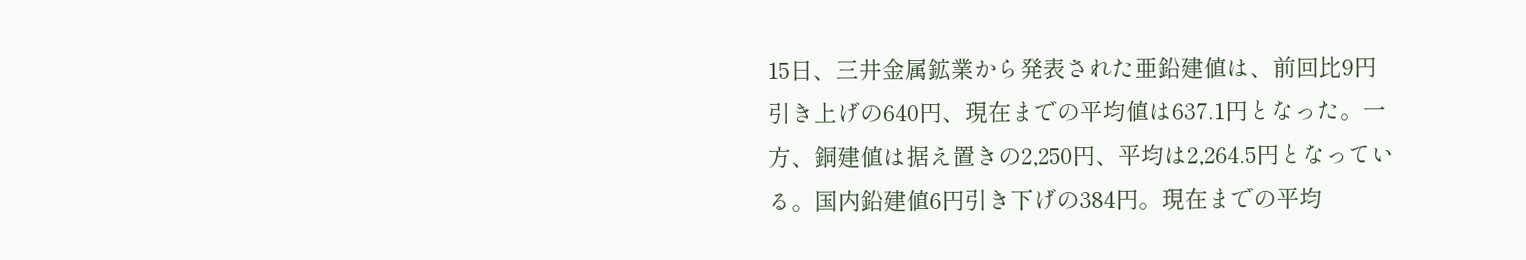15日、三井金属鉱業から発表された亜鉛建値は、前回比9円引き上げの640円、現在までの平均値は637.1円となった。一方、銅建値は据え置きの2,250円、平均は2,264.5円となっている。国内鉛建値6円引き下げの384円。現在までの平均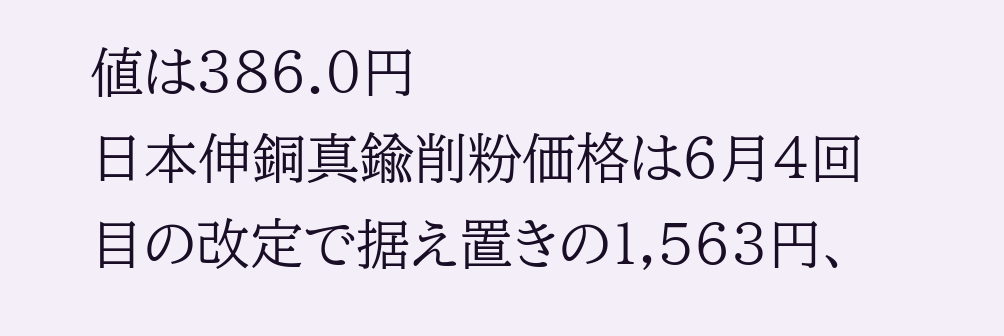値は386.0円
日本伸銅真鍮削粉価格は6月4回目の改定で据え置きの1,563円、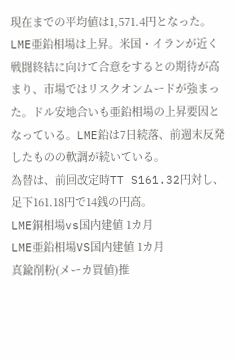現在までの平均値は1,571.4円となった。
LME亜鉛相場は上昇。米国・イランが近く戦闘終結に向けて合意をするとの期待が高まり、市場ではリスクオンムードが強まった。ドル安地合いも亜鉛相場の上昇要因となっている。LME鉛は7日続落、前週末反発したものの軟調が続いている。
為替は、前回改定時TT S161.32円対し、足下161.18円で14銭の円高。
LME銅相場vs国内建値 1カ月
LME亜鉛相場VS国内建値 1カ月
真鍮削粉(メーカ買値)推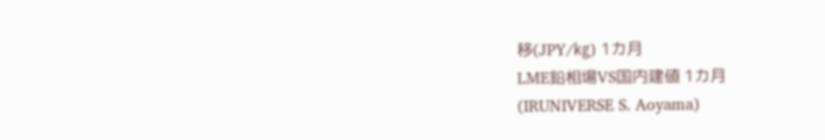移(JPY/㎏) 1カ月
LME鉛相場VS国内建値 1カ月
(IRUNIVERSE S. Aoyama)